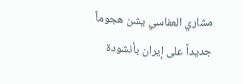مشاري العفاسي يشن هجوماً جديداً على إيران بأنشودة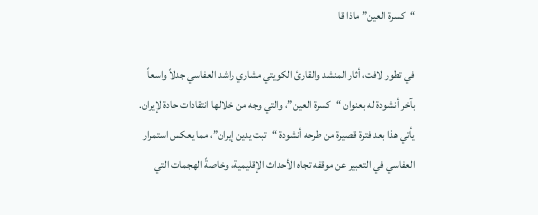“كسرة العين” ماذا قا

في تطور لافت، أثار المنشد والقارئ الكويتي مشاري راشد العفاسي جدلاً واسعاً بآخر أنشودة له بعنوان “كسرة العين”، والتي وجه من خلالها انتقادات حادة لإيران. يأتي هذا بعد فترة قصيرة من طرحه أنشودة “تبت يدين إيران”، مما يعكس استمرار العفاسي في التعبير عن موقفه تجاه الأحداث الإقليمية، وخاصةً الهجمات التي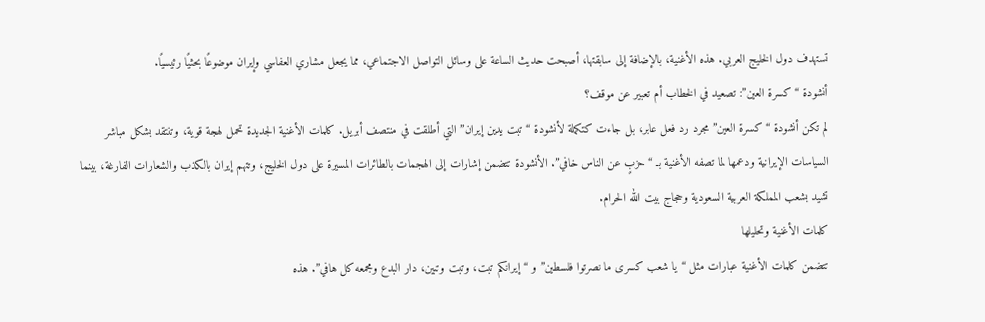تستهدف دول الخليج العربي. هذه الأغنية، بالإضافة إلى سابقتها، أصبحت حديث الساعة على وسائل التواصل الاجتماعي، مما يجعل مشاري العفاسي وإيران موضوعًا بحثيًا رئيسيًا.
أنشودة “كسرة العين”: تصعيد في الخطاب أم تعبير عن موقف؟
لم تكن أنشودة “كسرة العين” مجرد رد فعل عابر، بل جاءت كتكملة لأنشودة “تبت يدين إيران” التي أطلقت في منتصف أبريل. كلمات الأغنية الجديدة تحمل لهجة قوية، وتنتقد بشكل مباشر السياسات الإيرانية ودعمها لما تصفه الأغنية بـ “حزبٍ عن الناس خافي”. الأنشودة تتضمن إشارات إلى الهجمات بالطائرات المسيرة على دول الخليج، وتتهم إيران بالكذب والشعارات الفارغة، بينما تشيد بشعب المملكة العربية السعودية وحجاج بيت الله الحرام.
كلمات الأغنية وتحليلها
تتضمن كلمات الأغنية عبارات مثل “يا شعب كسرى ما نصرتوا فلسطين” و “إيرانكم تبت، وتبت وتبين، دار البدع ومجمعه كل هافي”. هذه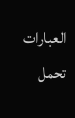العبارات تحمل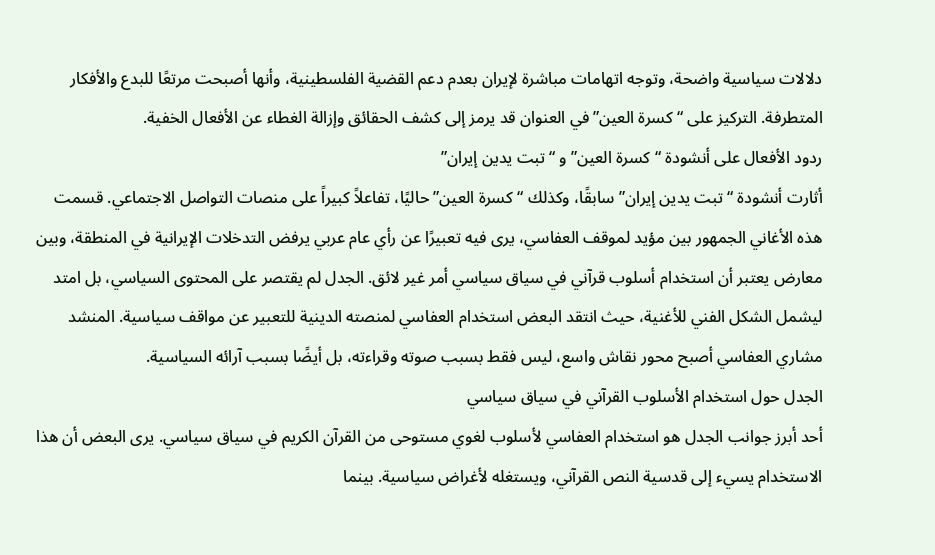دلالات سياسية واضحة، وتوجه اتهامات مباشرة لإيران بعدم دعم القضية الفلسطينية، وأنها أصبحت مرتعًا للبدع والأفكار المتطرفة. التركيز على “كسرة العين” في العنوان قد يرمز إلى كشف الحقائق وإزالة الغطاء عن الأفعال الخفية.
ردود الأفعال على أنشودة “كسرة العين” و “تبت يدين إيران”
أثارت أنشودة “تبت يدين إيران” سابقًا، وكذلك “كسرة العين” حاليًا، تفاعلاً كبيراً على منصات التواصل الاجتماعي. قسمت هذه الأغاني الجمهور بين مؤيد لموقف العفاسي، يرى فيه تعبيرًا عن رأي عام عربي يرفض التدخلات الإيرانية في المنطقة، وبين معارض يعتبر أن استخدام أسلوب قرآني في سياق سياسي أمر غير لائق. الجدل لم يقتصر على المحتوى السياسي، بل امتد ليشمل الشكل الفني للأغنية، حيث انتقد البعض استخدام العفاسي لمنصته الدينية للتعبير عن مواقف سياسية. المنشد مشاري العفاسي أصبح محور نقاش واسع، ليس فقط بسبب صوته وقراءته، بل أيضًا بسبب آرائه السياسية.
الجدل حول استخدام الأسلوب القرآني في سياق سياسي
أحد أبرز جوانب الجدل هو استخدام العفاسي لأسلوب لغوي مستوحى من القرآن الكريم في سياق سياسي. يرى البعض أن هذا الاستخدام يسيء إلى قدسية النص القرآني، ويستغله لأغراض سياسية. بينما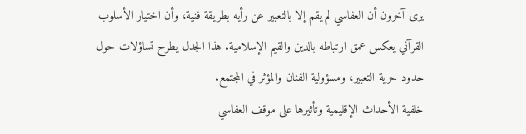يرى آخرون أن العفاسي لم يقم إلا بالتعبير عن رأيه بطريقة فنية، وأن اختيار الأسلوب القرآني يعكس عمق ارتباطه بالدين والقيم الإسلامية. هذا الجدل يطرح تساؤلات حول حدود حرية التعبير، ومسؤولية الفنان والمؤثر في المجتمع.
خلفية الأحداث الإقليمية وتأثيرها على موقف العفاسي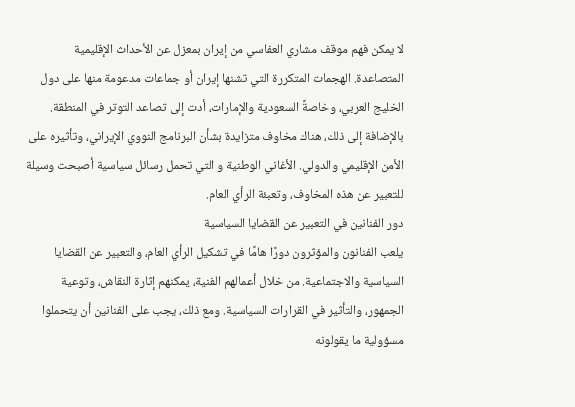لا يمكن فهم موقف مشاري العفاسي من إيران بمعزل عن الأحداث الإقليمية المتصاعدة. الهجمات المتكررة التي تشنها إيران أو جماعات مدعومة منها على دول الخليج العربي، وخاصةً السعودية والإمارات، أدت إلى تصاعد التوتر في المنطقة. بالإضافة إلى ذلك، هناك مخاوف متزايدة بشأن البرنامج النووي الإيراني، وتأثيره على الأمن الإقليمي والدولي. الأغاني الوطنية و التي تحمل رسائل سياسية أصبحت وسيلة للتعبير عن هذه المخاوف، وتعبئة الرأي العام.
دور الفنانين في التعبير عن القضايا السياسية
يلعب الفنانون والمؤثرون دورًا هامًا في تشكيل الرأي العام، والتعبير عن القضايا السياسية والاجتماعية. من خلال أعمالهم الفنية، يمكنهم إثارة النقاش، وتوعية الجمهور، والتأثير في القرارات السياسية. ومع ذلك، يجب على الفنانين أن يتحملوا مسؤولية ما يقولونه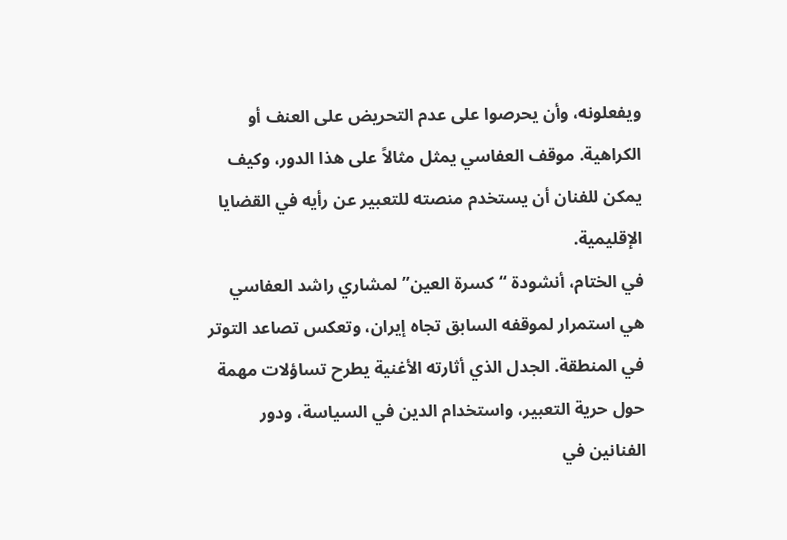ويفعلونه، وأن يحرصوا على عدم التحريض على العنف أو الكراهية. موقف العفاسي يمثل مثالاً على هذا الدور، وكيف يمكن للفنان أن يستخدم منصته للتعبير عن رأيه في القضايا الإقليمية.
في الختام، أنشودة “كسرة العين” لمشاري راشد العفاسي هي استمرار لموقفه السابق تجاه إيران، وتعكس تصاعد التوتر في المنطقة. الجدل الذي أثارته الأغنية يطرح تساؤلات مهمة حول حرية التعبير، واستخدام الدين في السياسة، ودور الفنانين في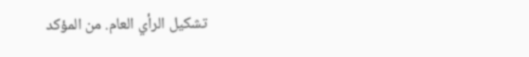تشكيل الرأي العام. من المؤكد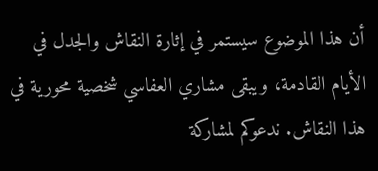أن هذا الموضوع سيستمر في إثارة النقاش والجدل في الأيام القادمة، ويبقى مشاري العفاسي شخصية محورية في هذا النقاش. ندعوكم لمشاركة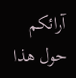آرائكم حول هذا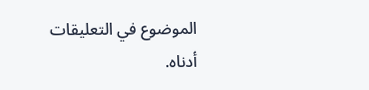الموضوع في التعليقات أدناه.